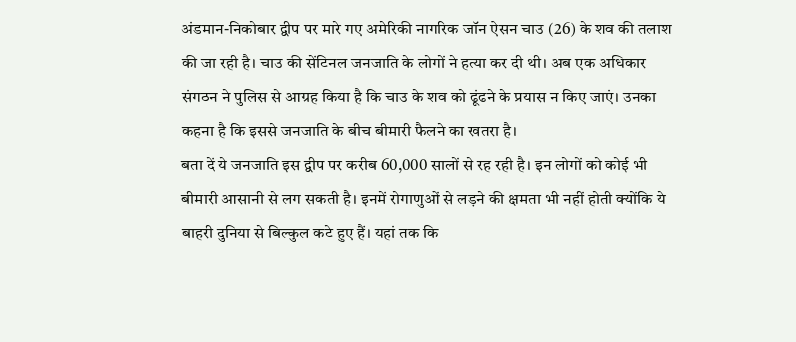अंडमान-निकोबार द्वीप पर मारे गए अमेरिकी नागरिक जॉन ऐसन चाउ (26) के शव की तलाश की जा रही है। चाउ की सेंटिनल जनजाति के लोगों ने हत्या कर दी थी। अब एक अधिकार संगठन ने पुलिस से आग्रह किया है कि चाउ के शव को ढूंढने के प्रयास न किए जाएं। उनका कहना है कि इससे जनजाति के बीच बीमारी फैलने का खतरा है।
बता दें ये जनजाति इस द्वीप पर करीब 60,000 सालों से रह रही है। इन लोगों को कोई भी बीमारी आसानी से लग सकती है। इनमें रोगाणुओं से लड़ने की क्षमता भी नहीं होती क्योंकि ये बाहरी दुनिया से बिल्कुल कटे हुए हैं। यहां तक कि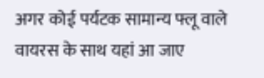अगर कोई पर्यटक सामान्य फ्लू वाले वायरस के साथ यहां आ जाए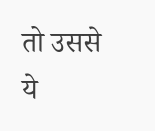तो उससे ये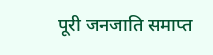पूरी जनजाति समाप्त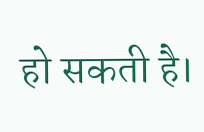हो सकती है।